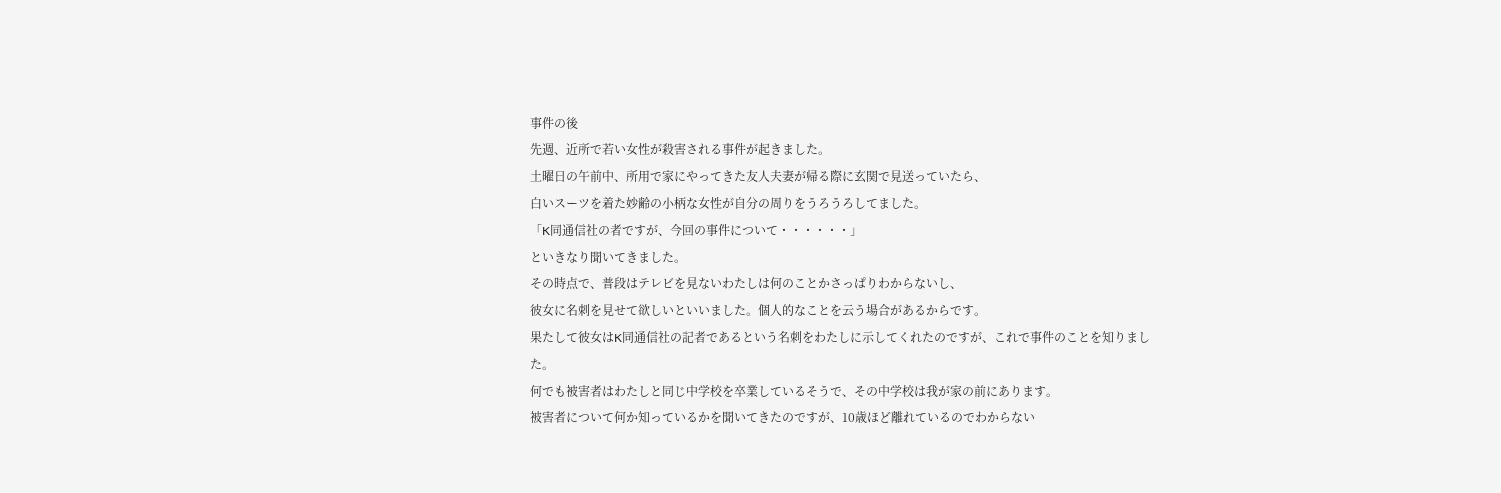事件の後
先週、近所で若い女性が殺害される事件が起きました。
土曜日の午前中、所用で家にやってきた友人夫妻が帰る際に玄関で見送っていたら、
白いスーツを着た妙齢の小柄な女性が自分の周りをうろうろしてました。
「K同通信社の者ですが、今回の事件について・・・・・・」
といきなり聞いてきました。
その時点で、普段はテレビを見ないわたしは何のことかさっぱりわからないし、
彼女に名刺を見せて欲しいといいました。個人的なことを云う場合があるからです。
果たして彼女はK同通信社の記者であるという名刺をわたしに示してくれたのですが、これで事件のことを知りました。
何でも被害者はわたしと同じ中学校を卒業しているそうで、その中学校は我が家の前にあります。
被害者について何か知っているかを聞いてきたのですが、10歳ほど離れているのでわからない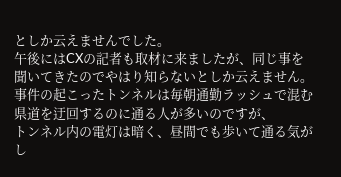としか云えませんでした。
午後にはCXの記者も取材に来ましたが、同じ事を聞いてきたのでやはり知らないとしか云えません。
事件の起こったトンネルは毎朝通勤ラッシュで混む県道を迂回するのに通る人が多いのですが、
トンネル内の電灯は暗く、昼間でも歩いて通る気がし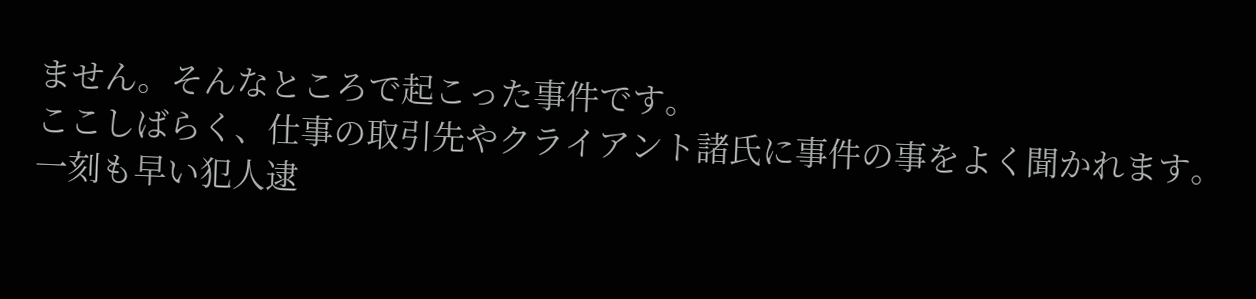ません。そんなところで起こった事件です。
ここしばらく、仕事の取引先やクライアント諸氏に事件の事をよく聞かれます。
一刻も早い犯人逮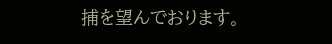捕を望んでおります。